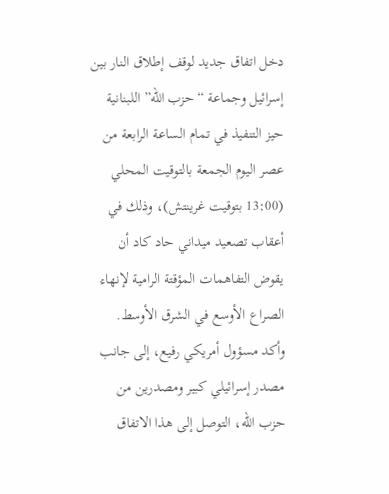دخل اتفاق جديد لوقف إطلاق النار بين إسرائيل وجماعة “حزب الله” اللبنانية حيز التنفيذ في تمام الساعة الرابعة من عصر اليوم الجمعة بالتوقيت المحلي (13:00 بتوقيت غرينتش)، وذلك في أعقاب تصعيد ميداني حاد كاد أن يقوض التفاهمات المؤقتة الرامية لإنهاء الصراع الأوسع في الشرق الأوسط.
وأكد مسؤول أمريكي رفيع، إلى جانب مصدر إسرائيلي كبير ومصدرين من حزب الله، التوصل إلى هذا الاتفاق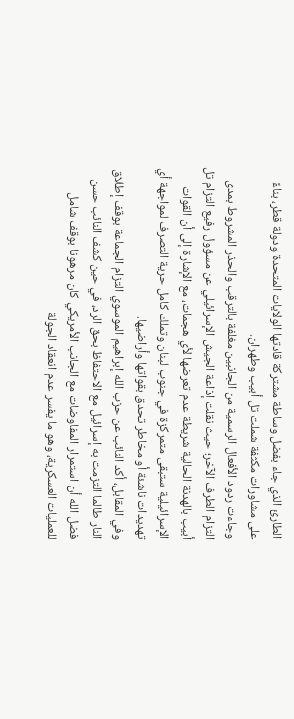الطارئ الذي جاء بفضل وساطة مشتركة قادتها الولايات المتحدة ودولة قطر، بناءً على مشاورات مكثفة شملت تل أبيب وطهران.
وجاءت ردود الأفعال الرسمية من الجانبين مغلفة بالترقب والحذر المشروط بمدى التزام الطرف الآخر؛ حيث نقلت إذاعة الجيش الإسرائيلي عن مسؤول رفيع التزام تل أبيب بالهدنة الحالية شريطة عدم تعرضها لأي هجمات، مع الإشارة إلى أن القوات الإسرائيلية ستبقى متمركزة في جنوب لبنان وتملك كامل حرية التصرف لمواجهة أي تهديدات ناشئة أو مخاطر تحدق بقواتها وأراضيها.
وفي المقابل، أكد النائب عن حزب الله إبراهيم الموسوي التزام الجماعة بوقف إطلاق النار طالما التزمت به إسرائيل مع الاحتفاظ بحق الرد، في حين كشف النائب حسن فضل الله أن استمرار المفاوضات مع الجانب الأمريكي كان مرهونا بوقف شامل للعمليات العسكرية، وهو ما يفسر عدم انعقاد الجولة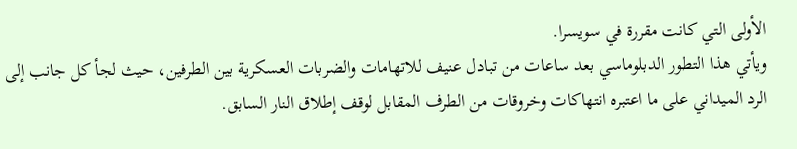الأولى التي كانت مقررة في سويسرا.
ويأتي هذا التطور الدبلوماسي بعد ساعات من تبادل عنيف للاتهامات والضربات العسكرية بين الطرفين، حيث لجأ كل جانب إلى الرد الميداني على ما اعتبره انتهاكات وخروقات من الطرف المقابل لوقف إطلاق النار السابق.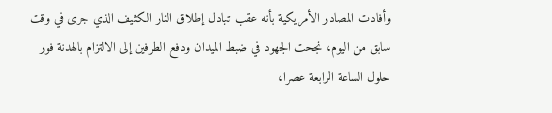وأفادت المصادر الأمريكية بأنه عقب تبادل إطلاق النار الكثيف الذي جرى في وقت سابق من اليوم، نجحت الجهود في ضبط الميدان ودفع الطرفين إلى الالتزام بالهدنة فور حلول الساعة الرابعة عصرا،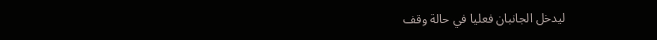ليدخل الجانبان فعليا في حالة وقف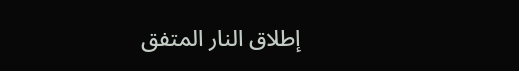إطلاق النار المتفق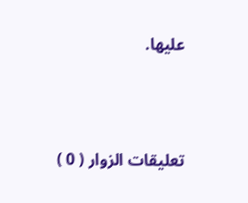عليها.



تعليقات الزوار ( 0 )